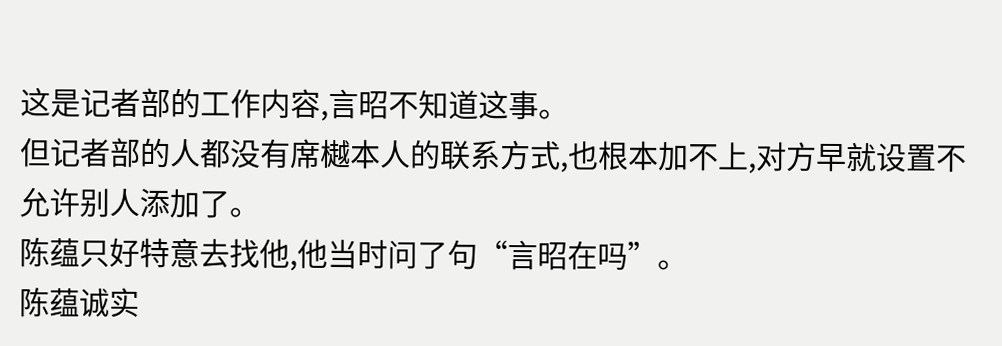这是记者部的工作内容,言昭不知道这事。
但记者部的人都没有席樾本人的联系方式,也根本加不上,对方早就设置不允许别人添加了。
陈蕴只好特意去找他,他当时问了句“言昭在吗”。
陈蕴诚实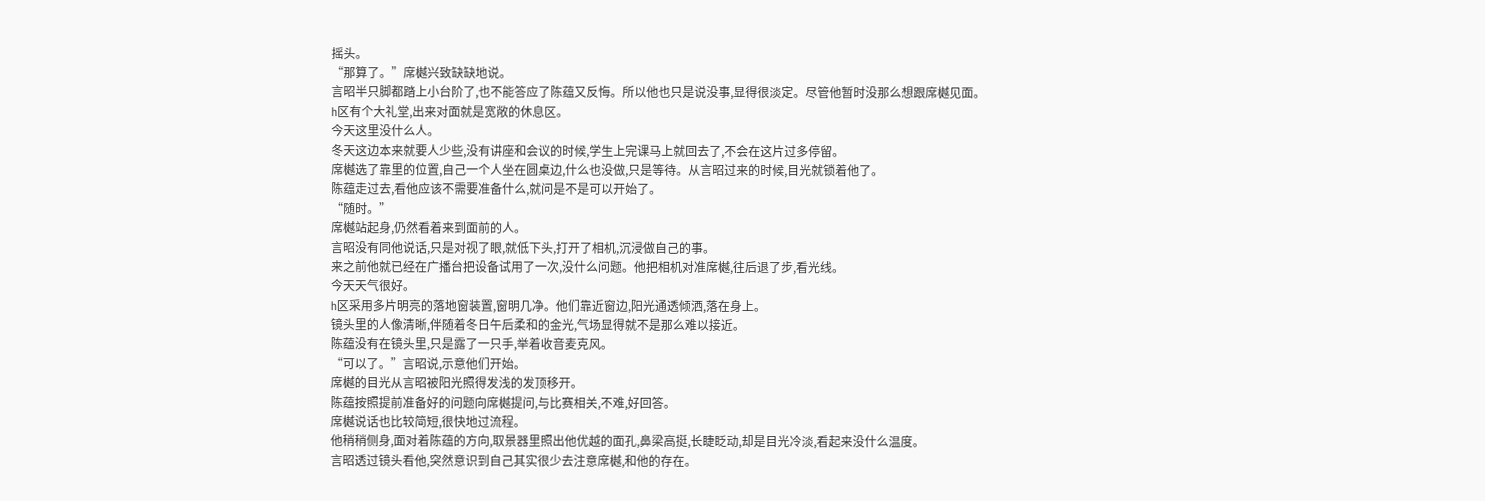摇头。
“那算了。”席樾兴致缺缺地说。
言昭半只脚都踏上小台阶了,也不能答应了陈蕴又反悔。所以他也只是说没事,显得很淡定。尽管他暂时没那么想跟席樾见面。
h区有个大礼堂,出来对面就是宽敞的休息区。
今天这里没什么人。
冬天这边本来就要人少些,没有讲座和会议的时候,学生上完课马上就回去了,不会在这片过多停留。
席樾选了靠里的位置,自己一个人坐在圆桌边,什么也没做,只是等待。从言昭过来的时候,目光就锁着他了。
陈蕴走过去,看他应该不需要准备什么,就问是不是可以开始了。
“随时。”
席樾站起身,仍然看着来到面前的人。
言昭没有同他说话,只是对视了眼,就低下头,打开了相机,沉浸做自己的事。
来之前他就已经在广播台把设备试用了一次,没什么问题。他把相机对准席樾,往后退了步,看光线。
今天天气很好。
h区采用多片明亮的落地窗装置,窗明几净。他们靠近窗边,阳光通透倾洒,落在身上。
镜头里的人像清晰,伴随着冬日午后柔和的金光,气场显得就不是那么难以接近。
陈蕴没有在镜头里,只是露了一只手,举着收音麦克风。
“可以了。”言昭说,示意他们开始。
席樾的目光从言昭被阳光照得发浅的发顶移开。
陈蕴按照提前准备好的问题向席樾提问,与比赛相关,不难,好回答。
席樾说话也比较简短,很快地过流程。
他稍稍侧身,面对着陈蕴的方向,取景器里照出他优越的面孔,鼻梁高挺,长睫眨动,却是目光冷淡,看起来没什么温度。
言昭透过镜头看他,突然意识到自己其实很少去注意席樾,和他的存在。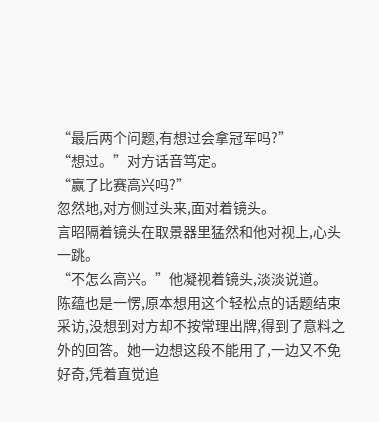“最后两个问题,有想过会拿冠军吗?”
“想过。”对方话音笃定。
“赢了比赛高兴吗?”
忽然地,对方侧过头来,面对着镜头。
言昭隔着镜头在取景器里猛然和他对视上,心头一跳。
“不怎么高兴。”他凝视着镜头,淡淡说道。
陈蕴也是一愣,原本想用这个轻松点的话题结束采访,没想到对方却不按常理出牌,得到了意料之外的回答。她一边想这段不能用了,一边又不免好奇,凭着直觉追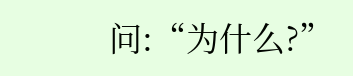问:“为什么?”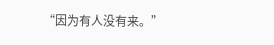“因为有人没有来。”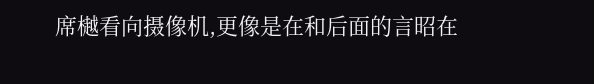席樾看向摄像机,更像是在和后面的言昭在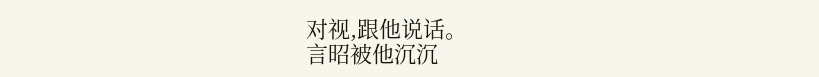对视,跟他说话。
言昭被他沉沉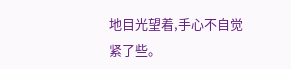地目光望着,手心不自觉紧了些。